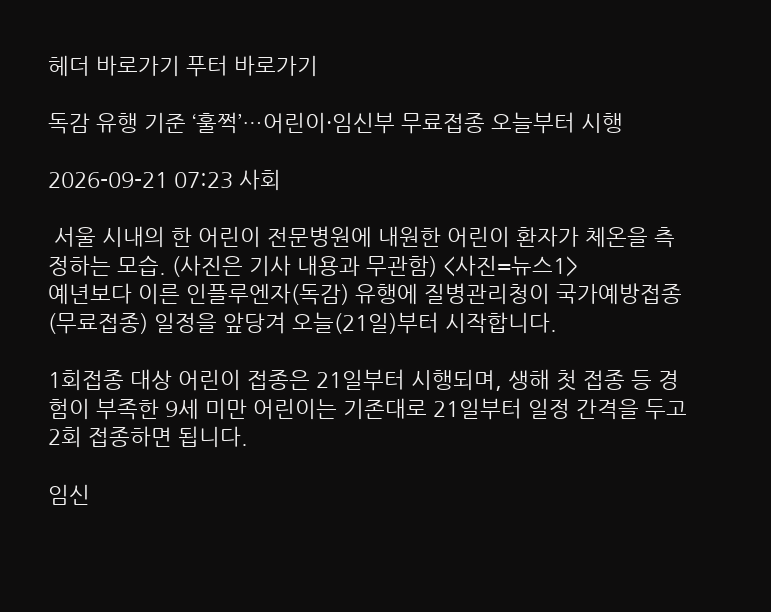헤더 바로가기 푸터 바로가기

독감 유행 기준 ‘훌쩍’…어린이·임신부 무료접종 오늘부터 시행

2026-09-21 07:23 사회

 서울 시내의 한 어린이 전문병원에 내원한 어린이 환자가 체온을 측정하는 모습. (사진은 기사 내용과 무관함) <사진=뉴스1>
예년보다 이른 인플루엔자(독감) 유행에 질병관리청이 국가예방접종(무료접종) 일정을 앞당겨 오늘(21일)부터 시작합니다.

1회접종 대상 어린이 접종은 21일부터 시행되며, 생해 첫 접종 등 경험이 부족한 9세 미만 어린이는 기존대로 21일부터 일정 간격을 두고 2회 접종하면 됩니다.

임신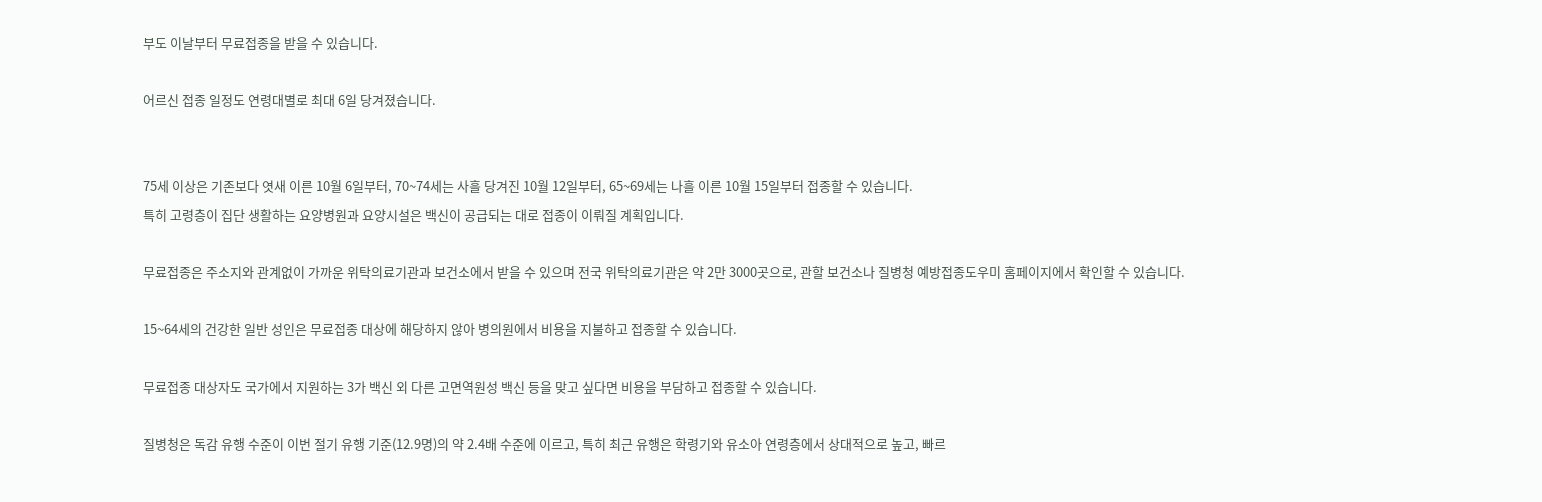부도 이날부터 무료접종을 받을 수 있습니다.

어르신 접종 일정도 연령대별로 최대 6일 당겨졌습니다.


75세 이상은 기존보다 엿새 이른 10월 6일부터, 70~74세는 사흘 당겨진 10월 12일부터, 65~69세는 나흘 이른 10월 15일부터 접종할 수 있습니다.
특히 고령층이 집단 생활하는 요양병원과 요양시설은 백신이 공급되는 대로 접종이 이뤄질 계획입니다.

무료접종은 주소지와 관계없이 가까운 위탁의료기관과 보건소에서 받을 수 있으며 전국 위탁의료기관은 약 2만 3000곳으로, 관할 보건소나 질병청 예방접종도우미 홈페이지에서 확인할 수 있습니다.

15~64세의 건강한 일반 성인은 무료접종 대상에 해당하지 않아 병의원에서 비용을 지불하고 접종할 수 있습니다.

무료접종 대상자도 국가에서 지원하는 3가 백신 외 다른 고면역원성 백신 등을 맞고 싶다면 비용을 부담하고 접종할 수 있습니다.

질병청은 독감 유행 수준이 이번 절기 유행 기준(12.9명)의 약 2.4배 수준에 이르고, 특히 최근 유행은 학령기와 유소아 연령층에서 상대적으로 높고, 빠르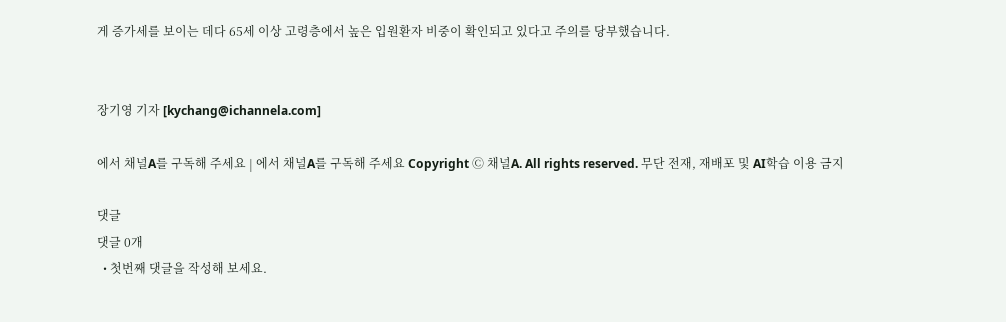게 증가세를 보이는 데다 65세 이상 고령층에서 높은 입원환자 비중이 확인되고 있다고 주의를 당부했습니다.


장기영 기자 [kychang@ichannela.com]

에서 채널A를 구독해 주세요 | 에서 채널A를 구독해 주세요 Copyright Ⓒ 채널A. All rights reserved. 무단 전재, 재배포 및 AI학습 이용 금지

댓글
댓글 0개
  • 첫번째 댓글을 작성해 보세요.